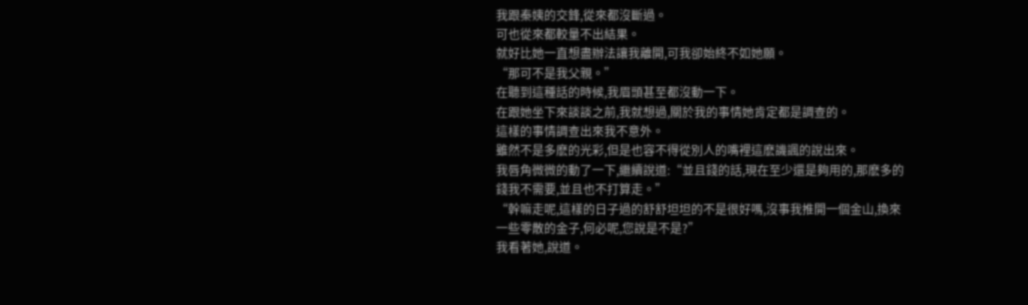我跟秦姨的交鋒,從來都沒斷過。
可也從來都較量不出結果。
就好比她一直想盡辦法讓我離開,可我卻始終不如她願。
“那可不是我父親。”
在聽到這種話的時候,我眉頭甚至都沒動一下。
在跟她坐下來談談之前,我就想過,關於我的事情她肯定都是調查的。
這樣的事情調查出來我不意外。
雖然不是多麽的光彩,但是也容不得從別人的嘴裡這麽譏諷的說出來。
我唇角微微的動了一下,繼續說道:“並且錢的話,現在至少還是夠用的,那麽多的錢我不需要,並且也不打算走。”
“幹嘛走呢,這樣的日子過的舒舒坦坦的不是很好嗎,沒事我推開一個金山,換來一些零散的金子,何必呢,您說是不是?”
我看著她,說道。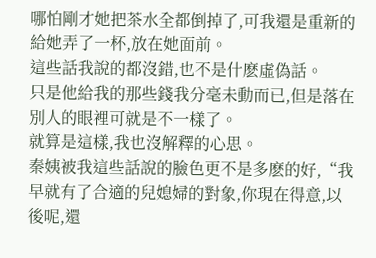哪怕剛才她把茶水全都倒掉了,可我還是重新的給她弄了一杯,放在她面前。
這些話我說的都沒錯,也不是什麽虛偽話。
只是他給我的那些錢我分毫未動而已,但是落在別人的眼裡可就是不一樣了。
就算是這樣,我也沒解釋的心思。
秦姨被我這些話說的臉色更不是多麽的好,“我早就有了合適的兒媳婦的對象,你現在得意,以後呢,還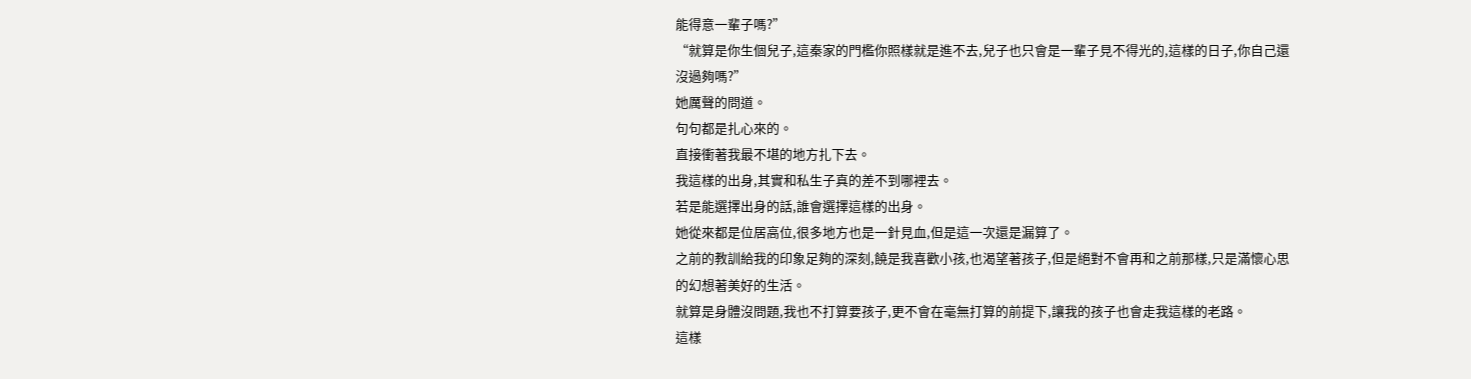能得意一輩子嗎?”
“就算是你生個兒子,這秦家的門檻你照樣就是進不去,兒子也只會是一輩子見不得光的,這樣的日子,你自己還沒過夠嗎?”
她厲聲的問道。
句句都是扎心來的。
直接衝著我最不堪的地方扎下去。
我這樣的出身,其實和私生子真的差不到哪裡去。
若是能選擇出身的話,誰會選擇這樣的出身。
她從來都是位居高位,很多地方也是一針見血,但是這一次還是漏算了。
之前的教訓給我的印象足夠的深刻,饒是我喜歡小孩,也渴望著孩子,但是絕對不會再和之前那樣,只是滿懷心思的幻想著美好的生活。
就算是身體沒問題,我也不打算要孩子,更不會在毫無打算的前提下,讓我的孩子也會走我這樣的老路。
這樣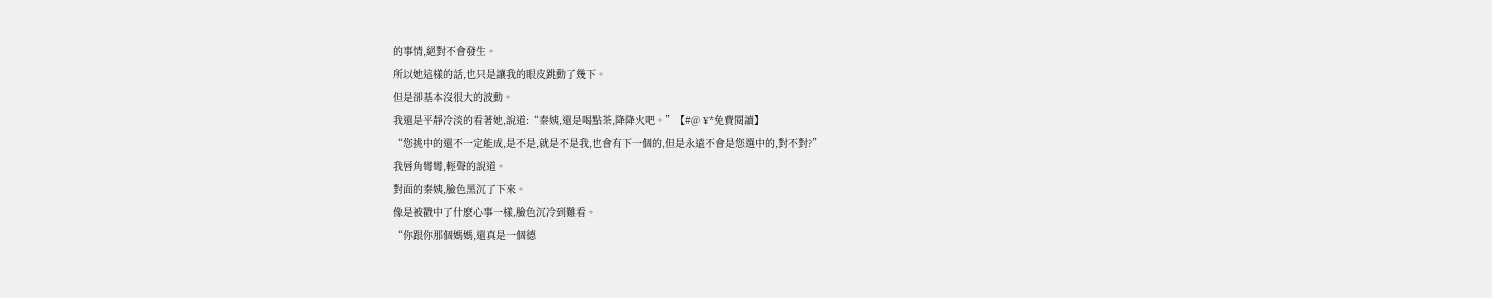的事情,絕對不會發生。
所以她這樣的話,也只是讓我的眼皮跳動了幾下。
但是卻基本沒很大的波動。
我還是平靜冷淡的看著她,說道:“秦姨,還是喝點茶,降降火吧。”【#@ ¥*免費閱讀】
“您挑中的還不一定能成,是不是,就是不是我,也會有下一個的,但是永遠不會是您選中的,對不對?”
我唇角彎彎,輕聲的說道。
對面的秦姨,臉色黑沉了下來。
像是被戳中了什麽心事一樣,臉色沉冷到難看。
“你跟你那個媽媽,還真是一個德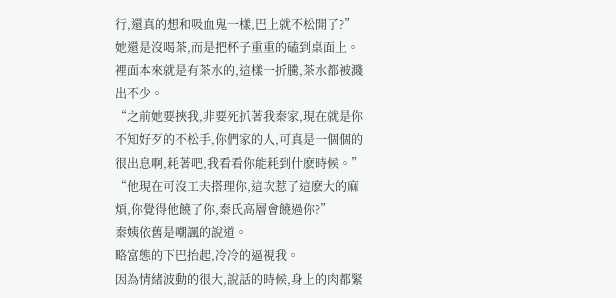行,還真的想和吸血鬼一樣,巴上就不松開了?”
她還是沒喝茶,而是把杯子重重的磕到桌面上。
裡面本來就是有茶水的,這樣一折騰,茶水都被濺出不少。
“之前她要挾我,非要死扒著我秦家,現在就是你不知好歹的不松手,你們家的人,可真是一個個的很出息啊,耗著吧,我看看你能耗到什麽時候。”
“他現在可沒工夫搭理你,這次惹了這麽大的麻煩,你覺得他饒了你,秦氏高層會饒過你?”
秦姨依舊是嘲諷的說道。
略富態的下巴抬起,冷冷的逼視我。
因為情緒波動的很大,說話的時候,身上的肉都緊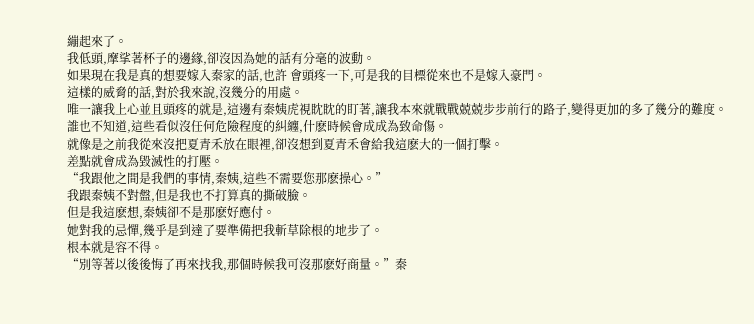繃起來了。
我低頭,摩挲著杯子的邊緣,卻沒因為她的話有分毫的波動。
如果現在我是真的想要嫁入秦家的話,也許 會頭疼一下,可是我的目標從來也不是嫁入豪門。
這樣的威脅的話,對於我來說,沒幾分的用處。
唯一讓我上心並且頭疼的就是,這邊有秦姨虎視眈眈的盯著,讓我本來就戰戰兢兢步步前行的路子,變得更加的多了幾分的難度。
誰也不知道,這些看似沒任何危險程度的糾纏,什麽時候會成成為致命傷。
就像是之前我從來沒把夏青禾放在眼裡,卻沒想到夏青禾會給我這麽大的一個打擊。
差點就會成為毀滅性的打壓。
“我跟他之間是我們的事情,秦姨,這些不需要您那麽操心。”
我跟秦姨不對盤,但是我也不打算真的撕破臉。
但是我這麽想,秦姨卻不是那麽好應付。
她對我的忌憚,幾乎是到達了要準備把我斬草除根的地步了。
根本就是容不得。
“別等著以後後悔了再來找我,那個時候我可沒那麽好商量。”秦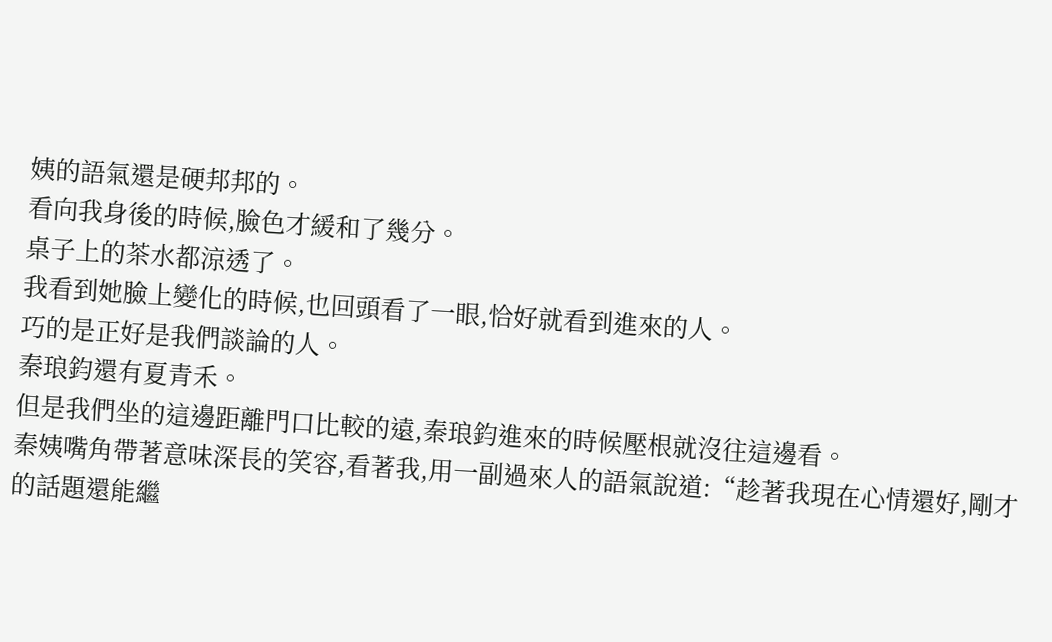姨的語氣還是硬邦邦的。
看向我身後的時候,臉色才緩和了幾分。
桌子上的茶水都涼透了。
我看到她臉上變化的時候,也回頭看了一眼,恰好就看到進來的人。
巧的是正好是我們談論的人。
秦琅鈞還有夏青禾。
但是我們坐的這邊距離門口比較的遠,秦琅鈞進來的時候壓根就沒往這邊看。
秦姨嘴角帶著意味深長的笑容,看著我,用一副過來人的語氣說道:“趁著我現在心情還好,剛才的話題還能繼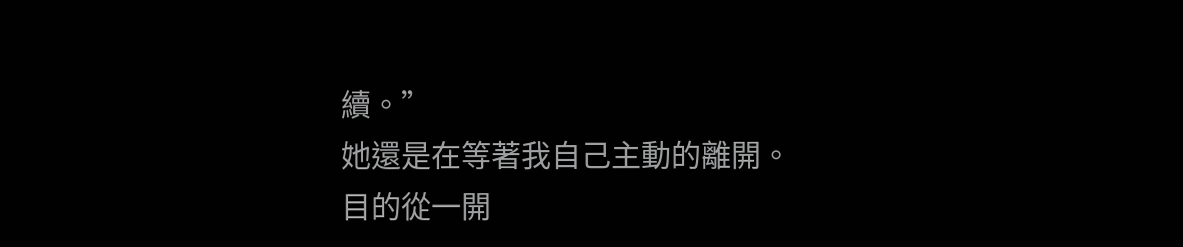續。”
她還是在等著我自己主動的離開。
目的從一開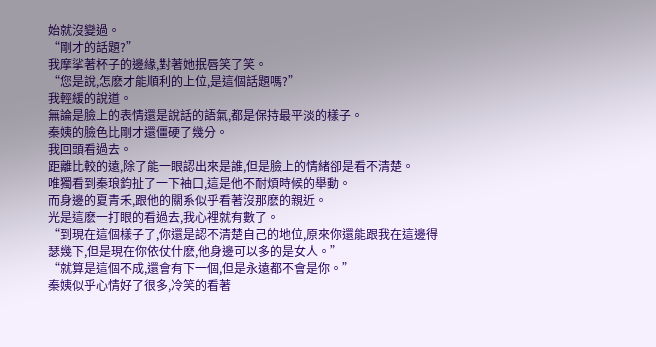始就沒變過。
“剛才的話題?”
我摩挲著杯子的邊緣,對著她抿唇笑了笑。
“您是說,怎麽才能順利的上位,是這個話題嗎?”
我輕緩的說道。
無論是臉上的表情還是說話的語氣,都是保持最平淡的樣子。
秦姨的臉色比剛才還僵硬了幾分。
我回頭看過去。
距離比較的遠,除了能一眼認出來是誰,但是臉上的情緒卻是看不清楚。
唯獨看到秦琅鈞扯了一下袖口,這是他不耐煩時候的舉動。
而身邊的夏青禾,跟他的關系似乎看著沒那麽的親近。
光是這麽一打眼的看過去,我心裡就有數了。
“到現在這個樣子了,你還是認不清楚自己的地位,原來你還能跟我在這邊得瑟幾下,但是現在你依仗什麽,他身邊可以多的是女人。”
“就算是這個不成,還會有下一個,但是永遠都不會是你。”
秦姨似乎心情好了很多,冷笑的看著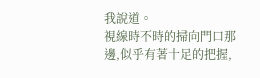我說道。
視線時不時的掃向門口那邊,似乎有著十足的把握,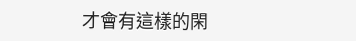才會有這樣的閑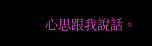心思跟我說話。